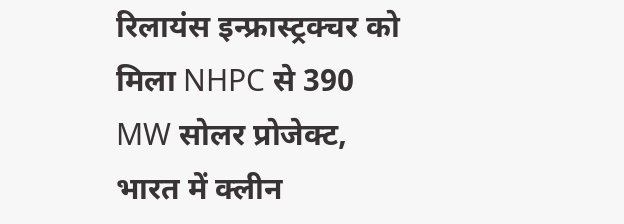रिलायंस इन्फ्रास्ट्रक्चर को मिला NHPC से 390 MW सोलर प्रोजेक्ट, भारत में क्लीन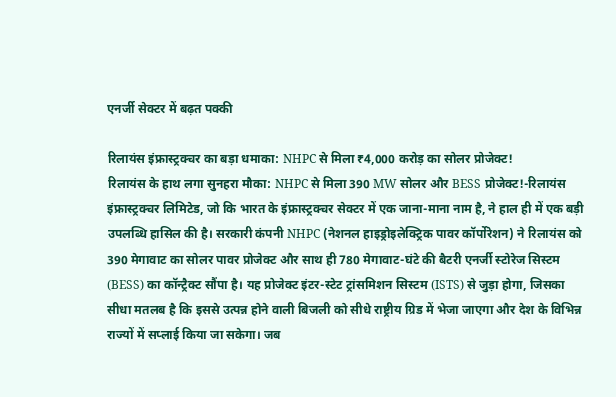एनर्जी सेक्टर में बढ़त पक्की

रिलायंस इंफ्रास्ट्रक्चर का बड़ा धमाका: NHPC से मिला ₹4,000 करोड़ का सोलर प्रोजेक्ट!
रिलायंस के हाथ लगा सुनहरा मौका: NHPC से मिला 390 MW सोलर और BESS प्रोजेक्ट!-रिलायंस इंफ्रास्ट्रक्चर लिमिटेड, जो कि भारत के इंफ्रास्ट्रक्चर सेक्टर में एक जाना-माना नाम है, ने हाल ही में एक बड़ी उपलब्धि हासिल की है। सरकारी कंपनी NHPC (नेशनल हाइड्रोइलेक्ट्रिक पावर कॉर्पोरेशन) ने रिलायंस को 390 मेगावाट का सोलर पावर प्रोजेक्ट और साथ ही 780 मेगावाट-घंटे की बैटरी एनर्जी स्टोरेज सिस्टम (BESS) का कॉन्ट्रैक्ट सौंपा है। यह प्रोजेक्ट इंटर-स्टेट ट्रांसमिशन सिस्टम (ISTS) से जुड़ा होगा, जिसका सीधा मतलब है कि इससे उत्पन्न होने वाली बिजली को सीधे राष्ट्रीय ग्रिड में भेजा जाएगा और देश के विभिन्न राज्यों में सप्लाई किया जा सकेगा। जब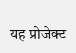यह प्रोजेक्ट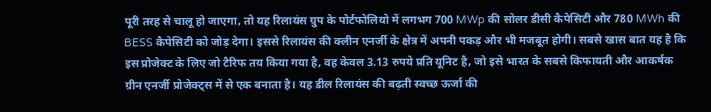पूरी तरह से चालू हो जाएगा, तो यह रिलायंस ग्रुप के पोर्टफोलियो में लगभग 700 MWp की सोलर डीसी कैपेसिटी और 780 MWh की BESS कैपेसिटी को जोड़ देगा। इससे रिलायंस की क्लीन एनर्जी के क्षेत्र में अपनी पकड़ और भी मजबूत होगी। सबसे खास बात यह है कि इस प्रोजेक्ट के लिए जो टैरिफ तय किया गया है, वह केवल 3.13 रुपये प्रति यूनिट है, जो इसे भारत के सबसे किफायती और आकर्षक ग्रीन एनर्जी प्रोजेक्ट्स में से एक बनाता है। यह डील रिलायंस की बढ़ती स्वच्छ ऊर्जा की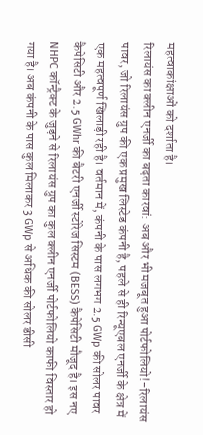महत्वाकांक्षाओं को दर्शाता है।
रिलायंस का क्लीन एनर्जी का बढ़ता कारवां: अब और भी मजबूत हुआ पोर्टफोलियो!-रिलायंस पावर, जो रिलायंस ग्रुप की एक प्रमुख लिस्टेड कंपनी है, पहले से ही रिन्यूएबल एनर्जी के क्षेत्र में एक महत्वपूर्ण खिलाड़ी रही है। वर्तमान में, कंपनी के पास लगभग 2.5 GWp की सोलर पावर कैपेसिटी और 2.5 GWhr की बैटरी एनर्जी स्टोरेज सिस्टम (BESS) कैपेसिटी मौजूद है। इस नए NHPC कॉन्ट्रैक्ट के जुड़ने से रिलायंस ग्रुप का कुल क्लीन एनर्जी पोर्टफोलियो काफी विस्तार हो गया है। अब कंपनी के पास कुल मिलाकर 3 GWp से अधिक की सोलर डीसी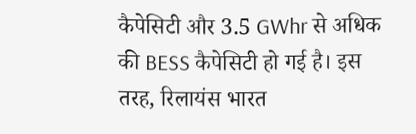कैपेसिटी और 3.5 GWhr से अधिक की BESS कैपेसिटी हो गई है। इस तरह, रिलायंस भारत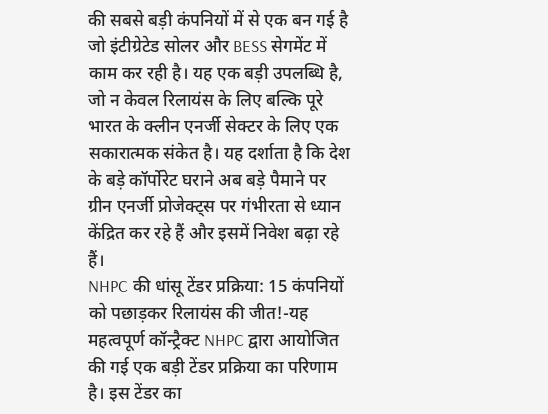की सबसे बड़ी कंपनियों में से एक बन गई है जो इंटीग्रेटेड सोलर और BESS सेगमेंट में काम कर रही है। यह एक बड़ी उपलब्धि है, जो न केवल रिलायंस के लिए बल्कि पूरे भारत के क्लीन एनर्जी सेक्टर के लिए एक सकारात्मक संकेत है। यह दर्शाता है कि देश के बड़े कॉर्पोरेट घराने अब बड़े पैमाने पर ग्रीन एनर्जी प्रोजेक्ट्स पर गंभीरता से ध्यान केंद्रित कर रहे हैं और इसमें निवेश बढ़ा रहे हैं।
NHPC की धांसू टेंडर प्रक्रिया: 15 कंपनियों को पछाड़कर रिलायंस की जीत!-यह महत्वपूर्ण कॉन्ट्रैक्ट NHPC द्वारा आयोजित की गई एक बड़ी टेंडर प्रक्रिया का परिणाम है। इस टेंडर का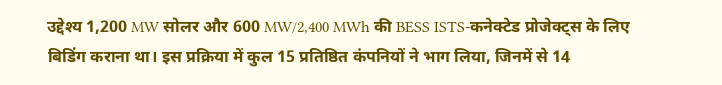उद्देश्य 1,200 MW सोलर और 600 MW/2,400 MWh की BESS ISTS-कनेक्टेड प्रोजेक्ट्स के लिए बिडिंग कराना था। इस प्रक्रिया में कुल 15 प्रतिष्ठित कंपनियों ने भाग लिया, जिनमें से 14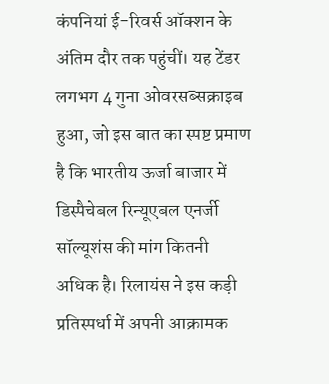कंपनियां ई-रिवर्स ऑक्शन के अंतिम दौर तक पहुंचीं। यह टेंडर लगभग 4 गुना ओवरसब्सक्राइब हुआ, जो इस बात का स्पष्ट प्रमाण है कि भारतीय ऊर्जा बाजार में डिस्पैचेबल रिन्यूएबल एनर्जी सॉल्यूशंस की मांग कितनी अधिक है। रिलायंस ने इस कड़ी प्रतिस्पर्धा में अपनी आक्रामक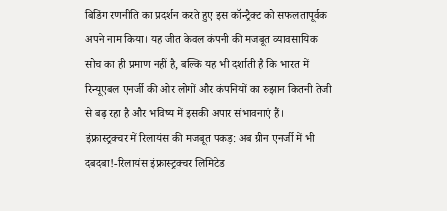बिडिंग रणनीति का प्रदर्शन करते हुए इस कॉन्ट्रैक्ट को सफलतापूर्वक अपने नाम किया। यह जीत केवल कंपनी की मजबूत व्यावसायिक सोच का ही प्रमाण नहीं है, बल्कि यह भी दर्शाती है कि भारत में रिन्यूएबल एनर्जी की ओर लोगों और कंपनियों का रुझान कितनी तेजी से बढ़ रहा है और भविष्य में इसकी अपार संभावनाएं हैं।
इंफ्रास्ट्रक्चर में रिलायंस की मजबूत पकड़: अब ग्रीन एनर्जी में भी दबदबा!-रिलायंस इंफ्रास्ट्रक्चर लिमिटेड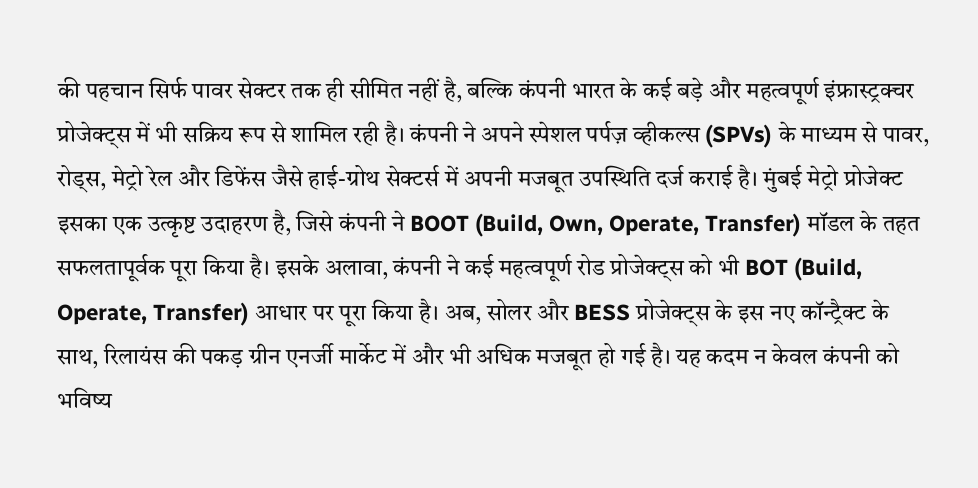की पहचान सिर्फ पावर सेक्टर तक ही सीमित नहीं है, बल्कि कंपनी भारत के कई बड़े और महत्वपूर्ण इंफ्रास्ट्रक्चर प्रोजेक्ट्स में भी सक्रिय रूप से शामिल रही है। कंपनी ने अपने स्पेशल पर्पज़ व्हीकल्स (SPVs) के माध्यम से पावर, रोड्स, मेट्रो रेल और डिफेंस जैसे हाई-ग्रोथ सेक्टर्स में अपनी मजबूत उपस्थिति दर्ज कराई है। मुंबई मेट्रो प्रोजेक्ट इसका एक उत्कृष्ट उदाहरण है, जिसे कंपनी ने BOOT (Build, Own, Operate, Transfer) मॉडल के तहत सफलतापूर्वक पूरा किया है। इसके अलावा, कंपनी ने कई महत्वपूर्ण रोड प्रोजेक्ट्स को भी BOT (Build, Operate, Transfer) आधार पर पूरा किया है। अब, सोलर और BESS प्रोजेक्ट्स के इस नए कॉन्ट्रैक्ट के साथ, रिलायंस की पकड़ ग्रीन एनर्जी मार्केट में और भी अधिक मजबूत हो गई है। यह कदम न केवल कंपनी को भविष्य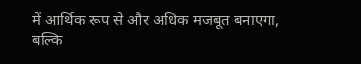में आर्थिक रूप से और अधिक मजबूत बनाएगा, बल्कि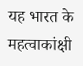यह भारत के महत्वाकांक्षी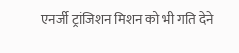एनर्जी ट्रांजिशन मिशन को भी गति देने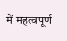में महत्वपूर्ण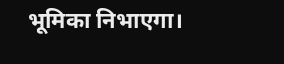भूमिका निभाएगा।